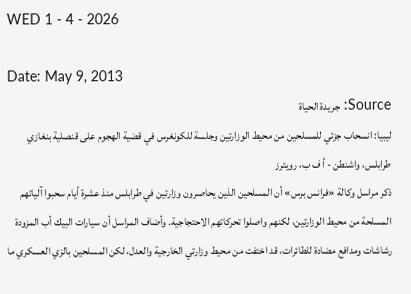WED 1 - 4 - 2026

Date: May 9, 2013
Source: جريدة الحياة
ليبيا: انسحاب جزئي للمسلحين من محيط الوزارتين وجلسة للكونغرس في قضية الهجوم على قنصلية بنغازي
طرابلس، واشنطن - أ ف ب، رويترز
ذكر مراسل وكالة «فرانس برس» أن المسلحين الذين يحاصرون وزارتين في طرابلس منذ عشرة أيام سحبوا آلياتهم المسلحة من محيط الوزارتين، لكنهم واصلوا تحركاتهم الاحتجاجية. وأضاف المراسل أن سيارات البيك أب المزودة رشاشات ومدافع مضادة للطائرات، قد اختفت من محيط وزارتي الخارجية والعدل، لكن المسلحين بالزي العسكري ما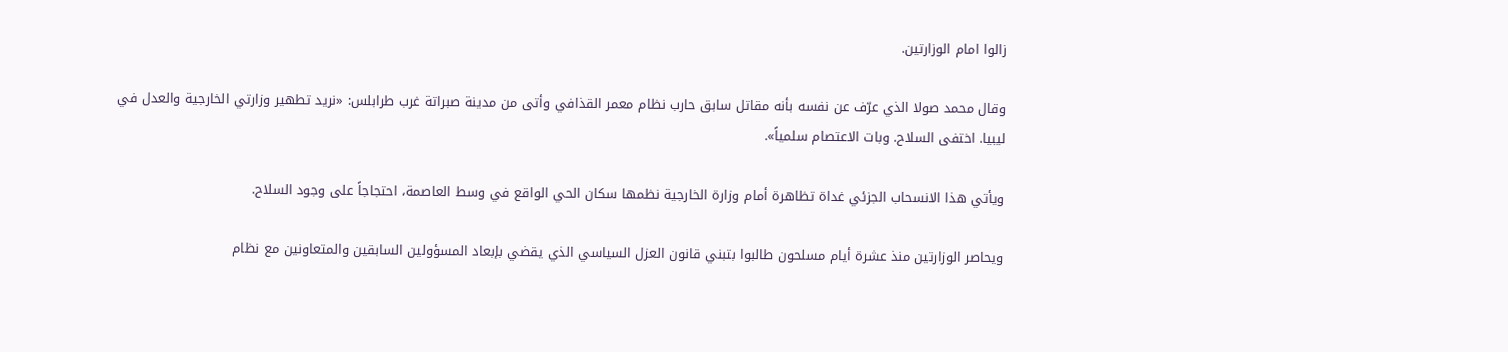زالوا امام الوزارتين.

وقال محمد صولا الذي عرّف عن نفسه بأنه مقاتل سابق حارب نظام معمر القذافي وأتى من مدينة صبراتة غرب طرابلس: «نريد تطهير وزارتي الخارجية والعدل في ليبيا. اختفى السلاح. وبات الاعتصام سلمياً».

ويأتي هذا الانسحاب الجزئي غداة تظاهرة أمام وزارة الخارجية نظمها سكان الحي الواقع في وسط العاصمة، احتجاجاً على وجود السلاح.

ويحاصر الوزارتين منذ عشرة أيام مسلحون طالبوا بتبني قانون العزل السياسي الذي يقضي بإبعاد المسؤولين السابقين والمتعاونين مع نظام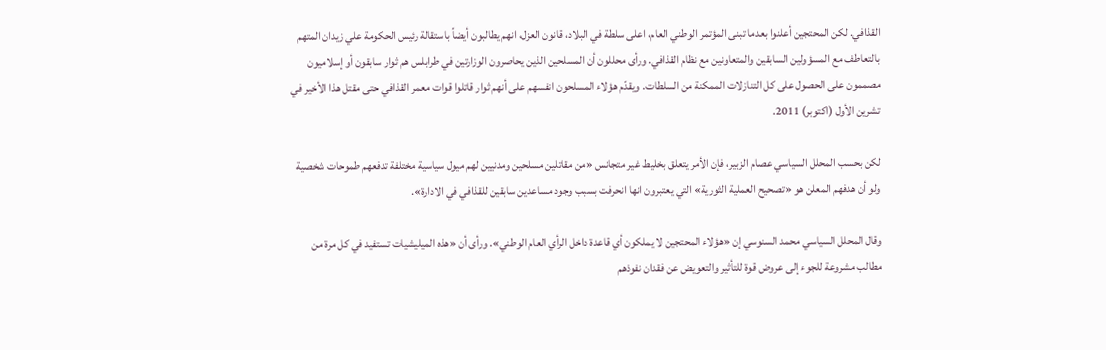القذافي. لكن المحتجين أعلنوا بعدما تبنى المؤتمر الوطني العام، اعلى سلطة في البلاد، قانون العزل، انهم يطالبون أيضاً باستقالة رئيس الحكومة علي زيدان المتهم بالتعاطف مع المسؤولين السابقين والمتعاونين مع نظام القذافي. ورأى محللون أن المسلحين الذين يحاصرون الوزارتين في طرابلس هم ثوار سابقون أو إسلاميون مصممون على الحصول على كل التنازلات الممكنة من السلطات. ويقدّم هؤلاء المسلحون انفسهم على أنهم ثوار قاتلوا قوات معمر القذافي حتى مقتل هذا الأخير في تشرين الأول (اكتوبر) 2011.

لكن بحسب المحلل السياسي عصام الزبير، فإن الأمر يتعلق بخليط غير متجانس «من مقاتلين مسلحين ومدنيين لهم ميول سياسية مختلفة تدفعهم طموحات شخصية ولو أن هدفهم المعلن هو «تصحيح العملية الثورية» التي يعتبرون انها انحرفت بسبب وجود مساعدين سابقين للقذافي في الادارة».

وقال المحلل السياسي محمد السنوسي إن «هؤلاء المحتجين لا يملكون أي قاعدة داخل الرأي العام الوطني». ورأى أن «هذه الميليشيات تستفيد في كل مرة من مطالب مشروعة للجوء إلى عروض قوة للتأثير والتعويض عن فقدان نفوذهم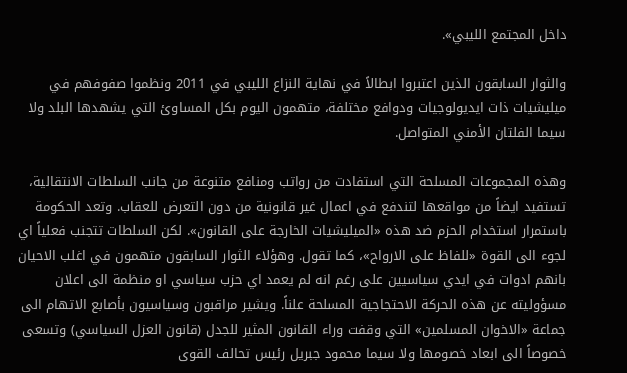داخل المجتمع الليبي».

والثوار السابقون الذين اعتبروا ابطالاً في نهاية النزاع الليبي في 2011 ونظموا صفوفهم في ميليشيات ذات ايديولوجيات ودوافع مختلفة، متهمون اليوم بكل المساوئ التي يشهدها البلد ولا سيما الفلتان الأمني المتواصل.

وهذه المجموعات المسلحة التي استفادت من رواتب ومنافع متنوعة من جانب السلطات الانتقالية، تستفيد ايضاً من مواقعها لتندفع في اعمال غير قانونية من دون التعرض للعقاب. وتعد الحكومة باستمرار استخدام الحزم ضد هذه «الميليشيات الخارجة على القانون». لكن السلطات تتجنب فعلياً اي لجوء الى القوة «للفاظ على الارواح»، كما تقول. وهؤلاء الثوار السابقون متهمون في اغلب الاحيان بانهم ادوات في ايدي سياسيين على رغم انه لم يعمد اي حزب سياسي او منظمة الى اعلان مسؤوليته عن هذه الحركة الاحتجاجية المسلحة علناً. ويشير مراقبون وسياسيون بأصابع الاتهام الى جماعة «الاخوان المسلمين» التي وقفت وراء القانون المثير للجدل (قانون العزل السياسي) وتسعى خصوصاً الى ابعاد خصومها ولا سيما محمود جبريل رئيس تحالف القوى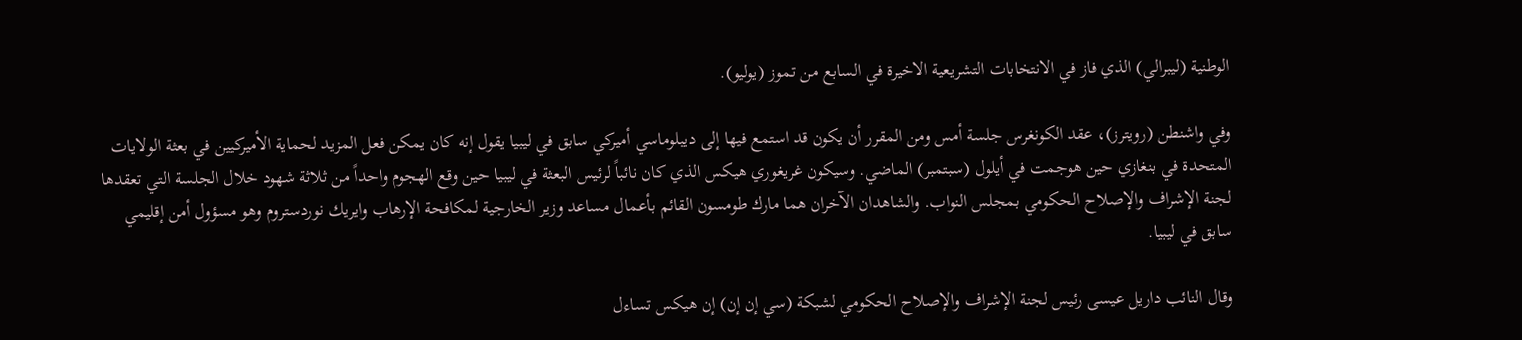الوطنية (ليبرالي) الذي فاز في الانتخابات التشريعية الاخيرة في السابع من تموز (يوليو).

وفي واشنطن (رويترز)، عقد الكونغرس جلسة أمس ومن المقرر أن يكون قد استمع فيها إلى ديبلوماسي أميركي سابق في ليبيا يقول إنه كان يمكن فعل المزيد لحماية الأميركيين في بعثة الولايات المتحدة في بنغازي حين هوجمت في أيلول (سبتمبر) الماضي. وسيكون غريغوري هيكس الذي كان نائباً لرئيس البعثة في ليبيا حين وقع الهجوم واحداً من ثلاثة شهود خلال الجلسة التي تعقدها لجنة الإشراف والإصلاح الحكومي بمجلس النواب. والشاهدان الآخران هما مارك طومسون القائم بأعمال مساعد وزير الخارجية لمكافحة الإرهاب وايريك نوردستروم وهو مسؤول أمن إقليمي سابق في ليبيا.

وقال النائب داريل عيسى رئيس لجنة الإشراف والإصلاح الحكومي لشبكة (سي إن إن) إن هيكس تساءل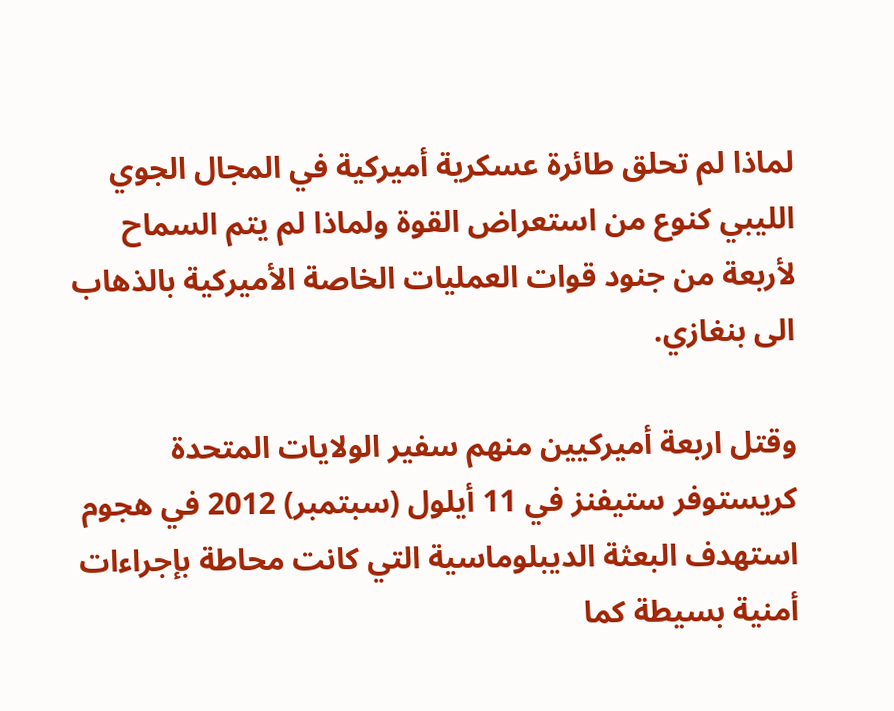لماذا لم تحلق طائرة عسكرية أميركية في المجال الجوي الليبي كنوع من استعراض القوة ولماذا لم يتم السماح لأربعة من جنود قوات العمليات الخاصة الأميركية بالذهاب الى بنغازي.

وقتل اربعة أميركيين منهم سفير الولايات المتحدة كريستوفر ستيفنز في 11 أيلول (سبتمبر) 2012 في هجوم استهدف البعثة الديبلوماسية التي كانت محاطة بإجراءات أمنية بسيطة كما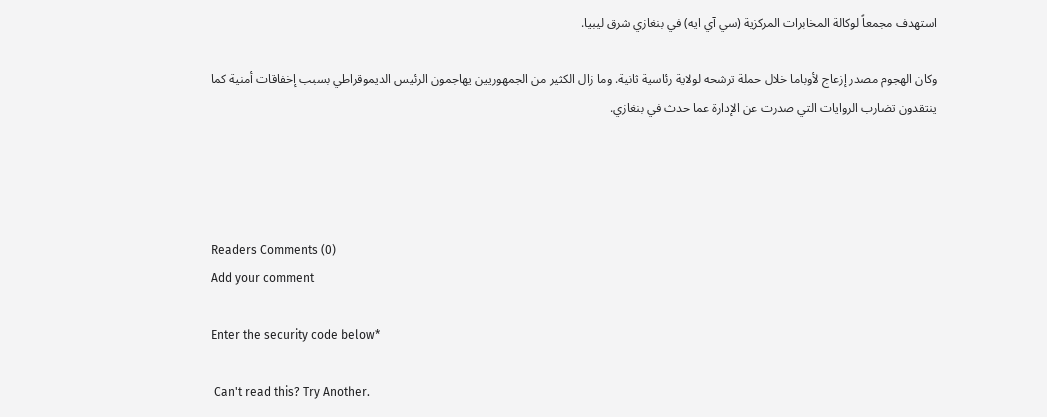استهدف مجمعاً لوكالة المخابرات المركزية (سي آي ايه) في بنغازي شرق ليبيا.

وكان الهجوم مصدر إزعاج لأوباما خلال حملة ترشحه لولاية رئاسية ثانية. وما زال الكثير من الجمهوريين يهاجمون الرئيس الديموقراطي بسبب إخفاقات أمنية كما ينتقدون تضارب الروايات التي صدرت عن الإدارة عما حدث في بنغازي.




Readers Comments (0)
Add your comment

Enter the security code below*

 Can't read this? Try Another.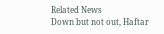Related News
Down but not out, Haftar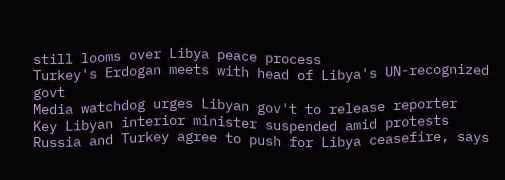still looms over Libya peace process
Turkey's Erdogan meets with head of Libya's UN-recognized govt
Media watchdog urges Libyan gov't to release reporter
Key Libyan interior minister suspended amid protests
Russia and Turkey agree to push for Libya ceasefire, says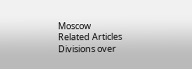Moscow
Related Articles
Divisions over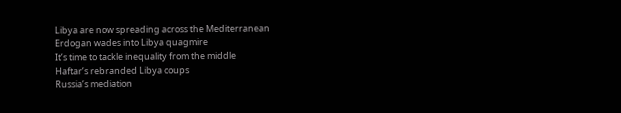Libya are now spreading across the Mediterranean
Erdogan wades into Libya quagmire
It’s time to tackle inequality from the middle
Haftar’s rebranded Libya coups
Russia’s mediation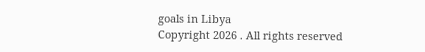goals in Libya
Copyright 2026 . All rights reserved